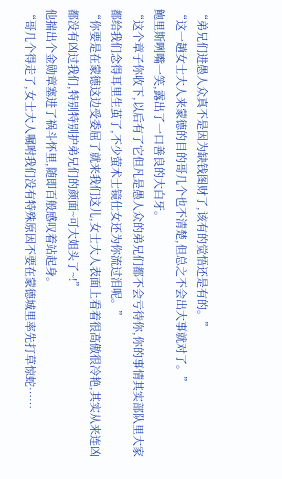“弟兄们进愚人众真不是因为缺钱图财了,该有的觉悟还是有的。”
“这一趟女士大人来蒙德的目的哥几个也不清楚,但总之不会出大事就对了。”
鲍里斯咧嘴一笑,露出了一口善良的大白牙。
“这个章子你收下,以后有了它但凡是愚人众的弟兄们都不会亏待你,你的事情其实部队里大家都给我们念得耳里生茧了,不少萤术士镜仕女还为你流过泪呢。”
“你要是在蒙德这边受委屈了就来我们这儿,女士大人表面上看着很高傲很冷艳,其实从来连凶都没有凶过我们,特别特别护弟兄们的颜面~可大姐头了~!”
他揣出个金勋章塞进了祸斗怀里,随即百般感叹着站起身。
“哥几个得走了,女士大人嘱咐我们没有特殊原因不要在蒙德城里率先打草惊蛇……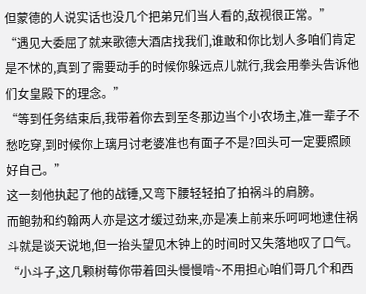但蒙德的人说实话也没几个把弟兄们当人看的,敌视很正常。”
“遇见大委屈了就来歌德大酒店找我们,谁敢和你比划人多咱们肯定是不怵的,真到了需要动手的时候你躲远点儿就行,我会用拳头告诉他们女皇殿下的理念。”
“等到任务结束后,我带着你去到至冬那边当个小农场主,准一辈子不愁吃穿,到时候你上璃月讨老婆准也有面子不是?回头可一定要照顾好自己。”
这一刻他执起了他的战锤,又弯下腰轻轻拍了拍祸斗的肩膀。
而鲍勃和约翰两人亦是这才缓过劲来,亦是凑上前来乐呵呵地逮住祸斗就是谈天说地,但一抬头望见木钟上的时间时又失落地叹了口气。
“小斗子,这几颗树莓你带着回头慢慢啃~不用担心咱们哥几个和西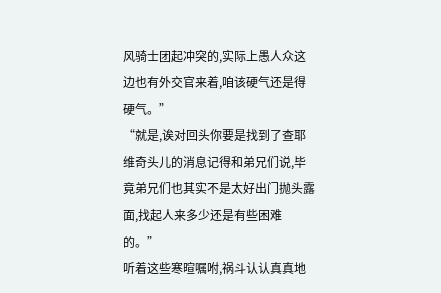风骑士团起冲突的,实际上愚人众这边也有外交官来着,咱该硬气还是得硬气。”
“就是,诶对回头你要是找到了查耶维奇头儿的消息记得和弟兄们说,毕竟弟兄们也其实不是太好出门抛头露面,找起人来多少还是有些困难的。”
听着这些寒暄嘱咐,祸斗认认真真地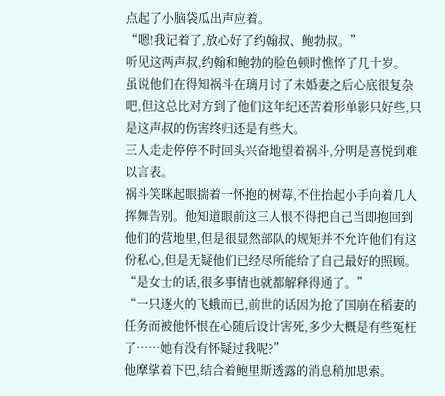点起了小脑袋瓜出声应着。
“嗯!我记着了,放心好了约翰叔、鲍勃叔。”
听见这两声叔,约翰和鲍勃的脸色顿时憔悴了几十岁。
虽说他们在得知祸斗在璃月讨了未婚妻之后心底很复杂吧,但这总比对方到了他们这年纪还苦着形单影只好些,只是这声叔的伤害终归还是有些大。
三人走走停停不时回头兴奋地望着祸斗,分明是喜悦到难以言表。
祸斗笑眯起眼揣着一怀抱的树莓,不住抬起小手向着几人挥舞告别。他知道眼前这三人恨不得把自己当即抱回到他们的营地里,但是很显然部队的规矩并不允许他们有这份私心,但是无疑他们已经尽所能给了自己最好的照顾。
“是女士的话,很多事情也就都解释得通了。”
“一只逐火的飞蛾而已,前世的话因为抢了国崩在稻妻的任务而被他怀恨在心随后设计害死,多少大概是有些冤枉了……她有没有怀疑过我呢?”
他摩挲着下巴,结合着鲍里斯透露的消息稍加思索。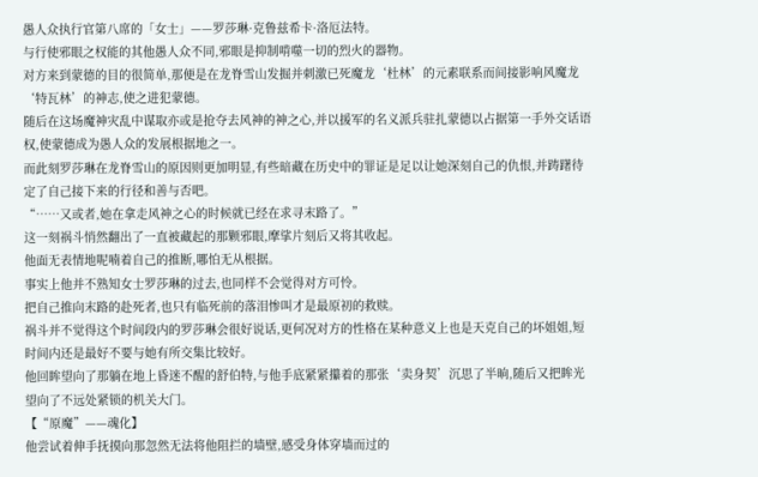愚人众执行官第八席的「女士」——罗莎琳·克鲁兹希卡·洛厄法特。
与行使邪眼之权能的其他愚人众不同,邪眼是抑制啃噬一切的烈火的器物。
对方来到蒙德的目的很简单,那便是在龙脊雪山发掘并刺激已死魔龙‘杜林’的元素联系而间接影响风魔龙‘特瓦林’的神志,使之进犯蒙德。
随后在这场魔神灾乱中谋取亦或是抢夺去风神的神之心,并以援军的名义派兵驻扎蒙德以占据第一手外交话语权,使蒙德成为愚人众的发展根据地之一。
而此刻罗莎琳在龙脊雪山的原因则更加明显,有些暗藏在历史中的罪证是足以让她深刻自己的仇恨,并踌躇待定了自己接下来的行径和善与否吧。
“……又或者,她在拿走风神之心的时候就已经在求寻末路了。”
这一刻祸斗悄然翻出了一直被藏起的那颗邪眼,摩挲片刻后又将其收起。
他面无表情地呢喃着自己的推断,哪怕无从根据。
事实上他并不熟知女士罗莎琳的过去,也同样不会觉得对方可怜。
把自己推向末路的赴死者,也只有临死前的落泪惨叫才是最原初的救赎。
祸斗并不觉得这个时间段内的罗莎琳会很好说话,更何况对方的性格在某种意义上也是天克自己的坏姐姐,短时间内还是最好不要与她有所交集比较好。
他回眸望向了那躺在地上昏迷不醒的舒伯特,与他手底紧紧攥着的那张‘卖身契’沉思了半晌,随后又把眸光望向了不远处紧锁的机关大门。
【“原魔”——魂化】
他尝试着伸手抚摸向那忽然无法将他阻拦的墙壁,感受身体穿墙而过的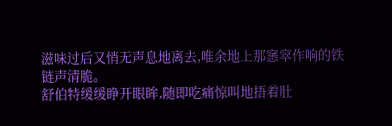滋味过后又悄无声息地离去,唯余地上那窸窣作响的铁链声清脆。
舒伯特缓缓睁开眼眸,随即吃痛惊叫地捂着肚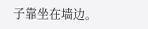子靠坐在墙边。